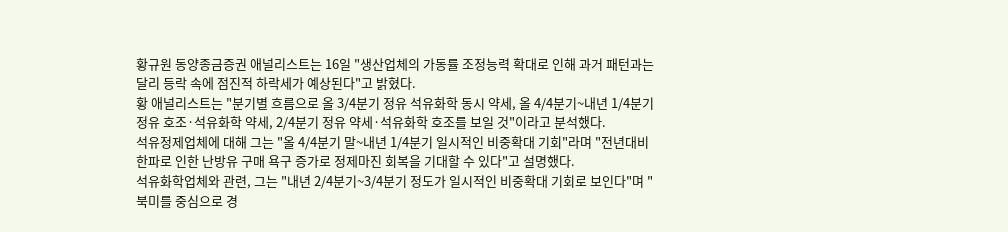황규원 동양종금증권 애널리스트는 16일 "생산업체의 가동률 조정능력 확대로 인해 과거 패턴과는 달리 등락 속에 점진적 하락세가 예상된다"고 밝혔다.
황 애널리스트는 "분기별 흐름으로 올 3/4분기 정유 석유화학 동시 약세, 올 4/4분기~내년 1/4분기 정유 호조·석유화학 약세, 2/4분기 정유 약세·석유화학 호조를 보일 것"이라고 분석했다.
석유정제업체에 대해 그는 "올 4/4분기 말~내년 1/4분기 일시적인 비중확대 기회"라며 "전년대비 한파로 인한 난방유 구매 욕구 증가로 정제마진 회복을 기대할 수 있다"고 설명했다.
석유화학업체와 관련, 그는 "내년 2/4분기~3/4분기 정도가 일시적인 비중확대 기회로 보인다"며 "북미를 중심으로 경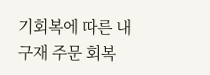기회복에 따른 내구재 주문 회복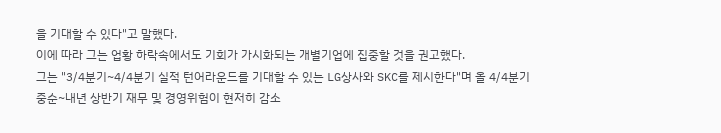을 기대할 수 있다"고 말했다.
이에 따라 그는 업황 하락속에서도 기회가 가시화되는 개별기업에 집중할 것을 권고했다.
그는 "3/4분기~4/4분기 실적 턴어라운드를 기대할 수 있는 LG상사와 SKC를 제시한다"며 올 4/4분기 중순~내년 상반기 재무 및 경영위험이 현저히 감소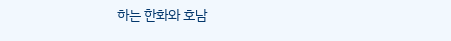하는 한화와 호남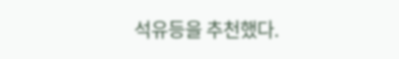석유등을 추천했다.